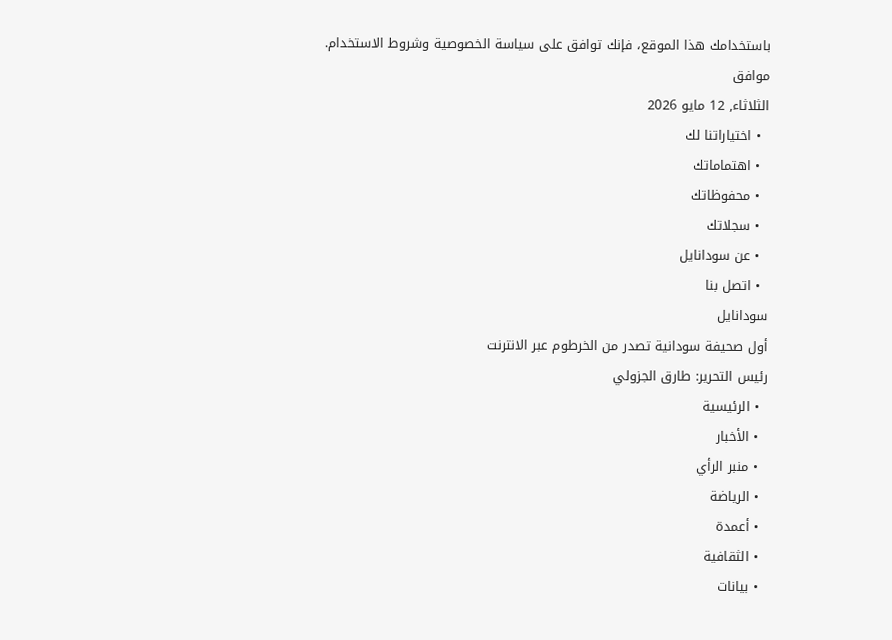باستخدامك هذا الموقع، فإنك توافق على سياسة الخصوصية وشروط الاستخدام.
موافق
الثلاثاء, 12 مايو 2026
  • اختياراتنا لك
  • اهتماماتك
  • محفوظاتك
  • سجلاتك
  • عن سودانايل
  • اتصل بنا
سودانايل
أول صحيفة سودانية تصدر من الخرطوم عبر الانترنت
رئيس التحرير: طارق الجزولي
  • الرئيسية
  • الأخبار
  • منبر الرأي
  • الرياضة
  • أعمدة
  • الثقافية
  • بيانات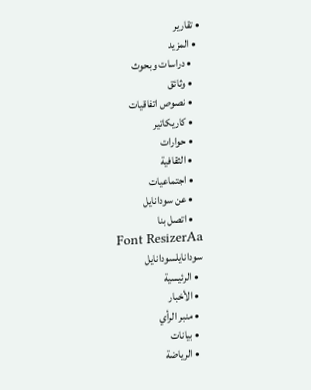• تقارير
  • المزيد
    • دراسات وبحوث
    • وثائق
    • نصوص اتفاقيات
    • كاريكاتير
    • حوارات
    • الثقافية
    • اجتماعيات
    • عن سودانايل
    • اتصل بنا
Font ResizerAa
سودانايلسودانايل
  • الرئيسية
  • الأخبار
  • منبر الرأي
  • بيانات
  • الرياضة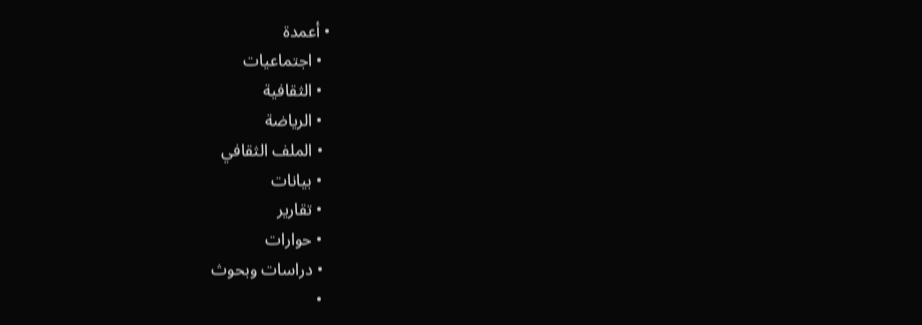• أعمدة
  • اجتماعيات
  • الثقافية
  • الرياضة
  • الملف الثقافي
  • بيانات
  • تقارير
  • حوارات
  • دراسات وبحوث
  •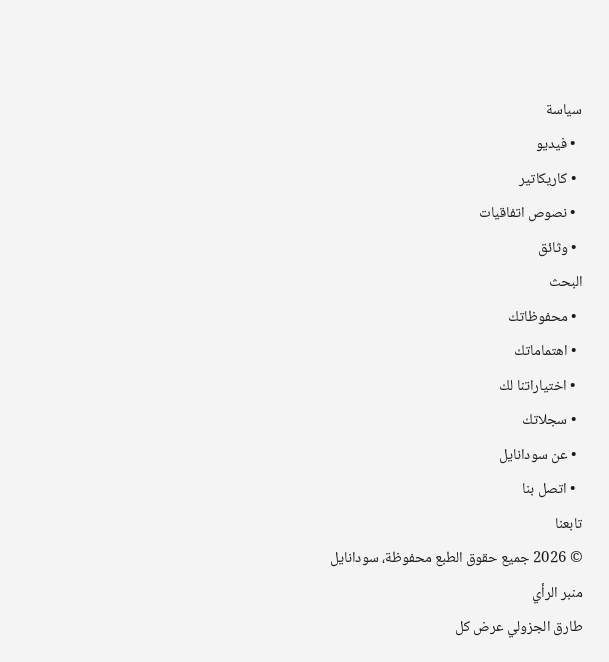سياسة
  • فيديو
  • كاريكاتير
  • نصوص اتفاقيات
  • وثائق
البحث
  • محفوظاتك
  • اهتماماتك
  • اختياراتنا لك
  • سجلاتك
  • عن سودانايل
  • اتصل بنا
تابعنا
© 2026 جميع حقوق الطبع محفوظة، سودانايل
منبر الرأي
طارق الجزولي عرض كل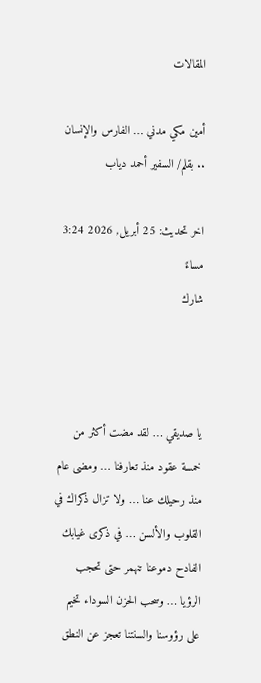المقالات

أمين مكي مدني … الفارس والإنسان .. بقلم/ السفير أحمد دياب

اخر تحديث: 25 أبريل, 2026 3:24 مساءً
شارك



يا صديقي … لقد مضت أكثر من خمسة عقود منذ تعارفنا … ومضى عام منذ رحيلك عنا … ولا تزال ذكراك في القلوب والألسن … في ذكرى غيابك الفادح دموعنا تنهمر حتى تحجب الرؤيا … وسحب الحزن السوداء تخيم على رؤوسنا والسنتنا تعجز عن النطق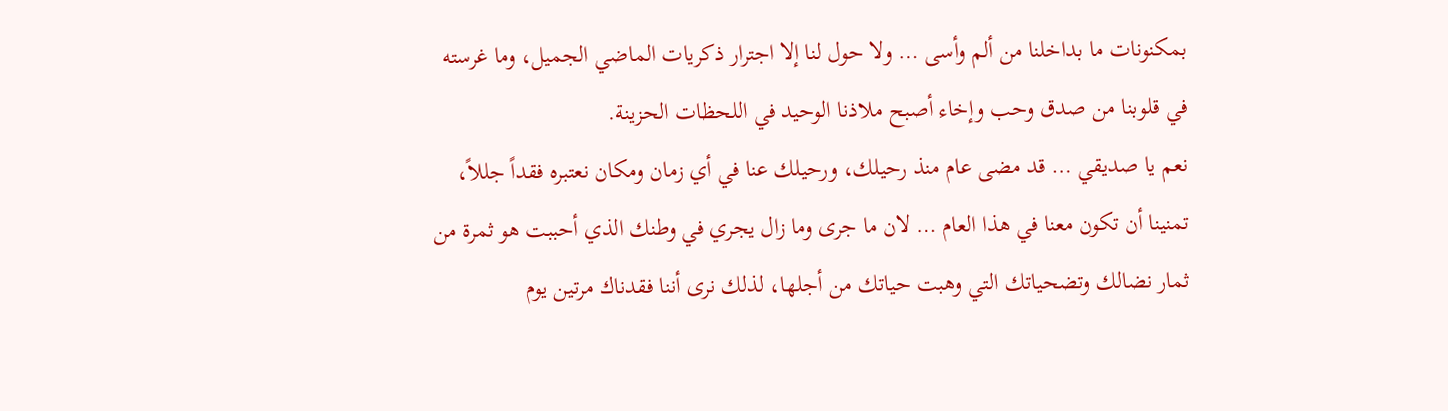بمكنونات ما بداخلنا من ألم وأسى … ولا حول لنا إلا اجترار ذكريات الماضي الجميل، وما غرسته في قلوبنا من صدق وحب وإخاء أصبح ملاذنا الوحيد في اللحظات الحزينة.
نعم يا صديقي … قد مضى عام منذ رحيلك، ورحيلك عنا في أي زمان ومكان نعتبره فقداً جللاً، تمنينا أن تكون معنا في هذا العام … لان ما جرى وما زال يجري في وطنك الذي أحببت هو ثمرة من ثمار نضالك وتضحياتك التي وهبت حياتك من أجلها، لذلك نرى أننا فقدناك مرتين يوم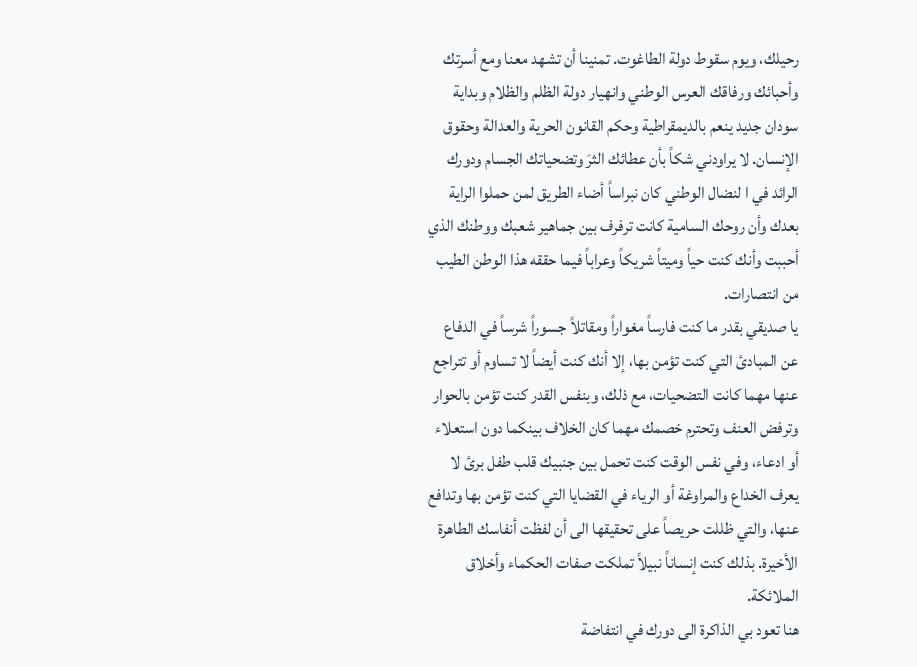رحيلك، ويوم سقوط دولة الطاغوت. تمنينا أن تشهد معنا ومع أسرتك وأحبائك ورفاقك العرس الوطني وانهيار دولة الظلم والظلام وبداية سودان جديد ينعم بالديمقراطية وحكم القانون الحرية والعدالة وحقوق الإنسان. لا يراودني شكاً بأن عطائك الثرَ وتضحياتك الجسام ودورك الرائد في ا لنضال الوطني كان نبراساً أضاء الطريق لمن حملوا الراية بعدك وأن روحك السامية كانت ترفرف بين جماهير شعبك ووطنك الذي أحببت وأنك كنت حياً وميتاً شريكاً وعراباً فيما حققه هذا الوطن الطيب من انتصارات.
يا صديقي بقدر ما كنت فارساً مغواراً ومقاتلاً جسوراً شرساً في الدفاع عن المبادئ التي كنت تؤمن بها، إلا أنك كنت أيضاً لا تساوم أو تتراجع عنها مهما كانت التضحيات، مع ذلك، وبنفس القدر كنت تؤمن بالحوار وترفض العنف وتحترم خصمك مهما كان الخلاف بينكما دون استعلاء أو ادعاء، وفي نفس الوقت كنت تحمل بين جنبيك قلب طفل برئ لا يعرف الخداع والمراوغة أو الرياء في القضايا التي كنت تؤمن بها وتدافع عنها، والتي ظللت حريصاً على تحقيقها الى أن لفظت أنفاسك الطاهرة الأخيرة. بذلك كنت إنساناً نبيلاً تملكت صفات الحكماء وأخلاق الملائكة.
هنا تعود بي الذاكرة الى دورك في انتفاضة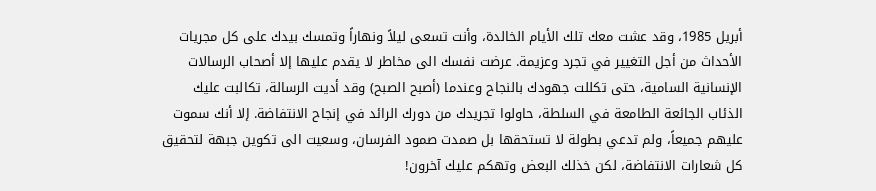أبريل 1985، وقد عشت معك تلك الأيام الخالدة، وأنت تسعى ليلاً ونهاراً وتمسك بيدك على كل مجريات الأحداث من أجل التغيير في تجرد وعزيمة. عرضت نفسك الى مخاطر لا يقدم عليها إلا أصحاب الرسالات الإنسانية السامية، حتى تكللت جهودك بالنجاح وعندما (أصبح الصبح) وقد أديت الرسالة، تكالبت عليك الذئاب الجائعة الطامعة في السلطة، حاولوا تجريدك من دورك الرائد في إنجاح الانتفاضة. إلا أنك سموت عليهم جميعاً، ولم تدعي بطولة لا تستحقها بل صمدت صمود الفرسان، وسعيت الى تكوين جبهة لتحقيق كل شعارات الانتفاضة، لكن خذلك البعض وتهكم عليك آخرون!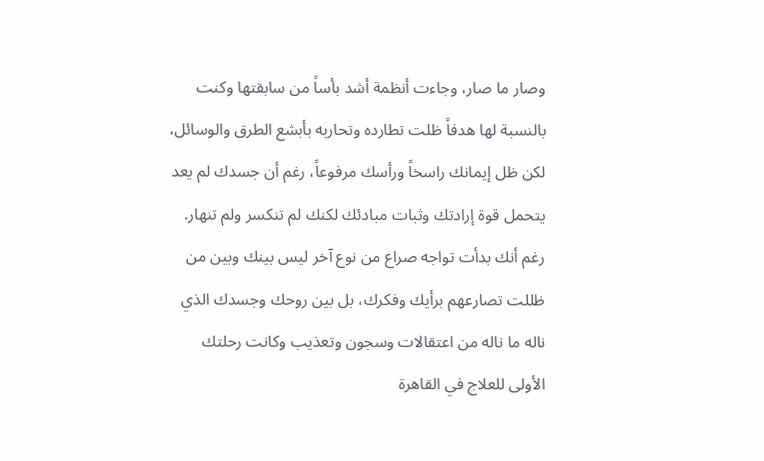وصار ما صار، وجاءت أنظمة أشد بأساً من سابقتها وكنت بالنسبة لها هدفاً ظلت تطارده وتحاربه بأبشع الطرق والوسائل، لكن ظل إيمانك راسخاً ورأسك مرفوعاً، رغم أن جسدك لم يعد يتحمل قوة إرادتك وثبات مبادئك لكنك لم تنكسر ولم تنهار. رغم أنك بدأت تواجه صراع من نوع آخر ليس بينك وبين من ظللت تصارعهم برأيك وفكرك، بل بين روحك وجسدك الذي ناله ما ناله من اعتقالات وسجون وتعذيب وكانت رحلتك الأولى للعلاج في القاهرة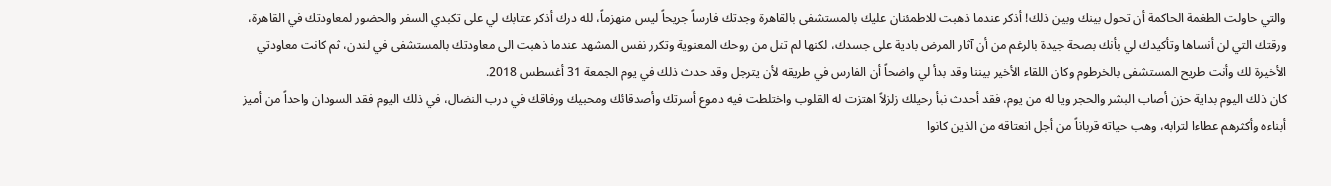والتي حاولت الطغمة الحاكمة أن تحول بينك وبين ذلك! أذكر عندما ذهبت للاطمئنان عليك بالمستشفى بالقاهرة وجدتك فارساً جريحاً ليس منهزماً، لله درك أذكر عتابك لي على تكبدي السفر والحضور لمعاودتك في القاهرة، ورقتك التي لن أنساها وتأكيدك لي بأنك بصحة جيدة بالرغم من أن آثار المرض بادية على جسدك، لكنها لم تنل من روحك المعنوية وتكرر نفس المشهد عندما ذهبت الى معاودتك بالمستشفى في لندن، ثم كانت معاودتي الأخيرة لك وأنت طريح المستشفى بالخرطوم وكان اللقاء الأخير بيننا وقد بدأ لي واضحاً أن الفارس في طريقه لأن يترجل وقد حدث ذلك في يوم الجمعة 31 أغسطس 2018.
كان ذلك اليوم بداية حزن أصاب البشر والحجر ويا له من يوم، فقد أحدث نبأ رحيلك زلزلاً اهتزت له القلوب واختلطت فيه دموع أسرتك وأصدقائك ومحبيك ورفاقك في درب النضال، في ذلك اليوم فقد السودان واحداً من أميز أبناءه وأكثرهم عطاءا لترابه، وهب حياته قرباناً من أجل انعتاقه من الذين كانوا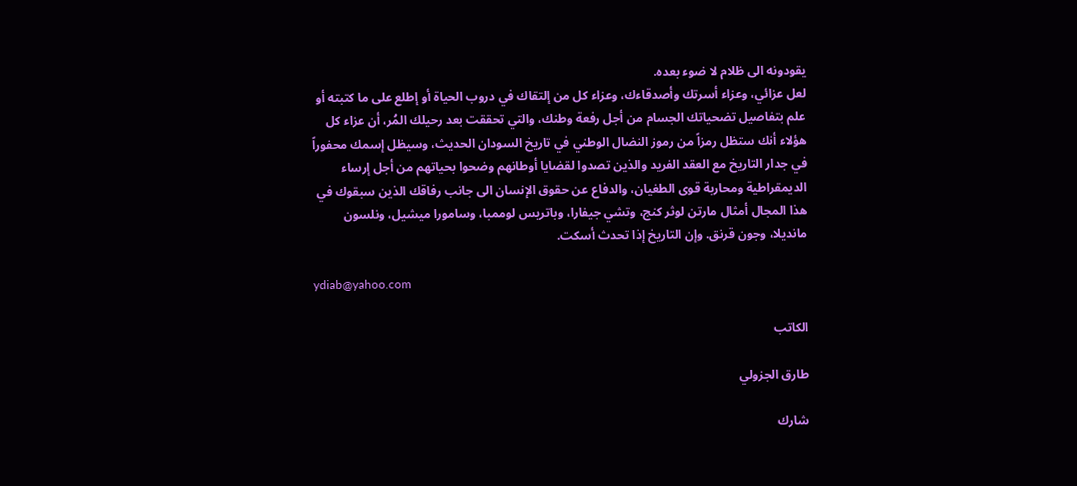يقودونه الى ظلام لا ضوء بعده.
لعل عزائي، وعزاء أسرتك وأصدقاءك، وعزاء كل من إلتقاك في دروب الحياة أو إطلع على ما كتبته أو علم بتفاصيل تضحياتك الجسام من أجل رفعة وطنك، والتي تحققت بعد رحيلك المُر، أن عزاء كل هؤلاء أنك ستظل رمزاً من رموز النضال الوطني في تاريخ السودان الحديث، وسيظل إسمك محفوراً في جدار التاريخ مع العقد الفريد والذين تصدوا لقضايا أوطانهم وضحوا بحياتهم من أجل إرساء الديمقراطية ومحاربة قوى الطغيان، والدفاع عن حقوق الإنسان الى جانب رفاقك الذين سبقوك في هذا المجال أمثال مارتن لوثر كنج، وتشي جيفارا، وباتريس لوممبا، وسامورا ميشيل، ونلسون مانديلا، وجون قرنق. وإن التاريخ إذا تحدث أسكت.

ydiab@yahoo.com

الكاتب

طارق الجزولي

شارك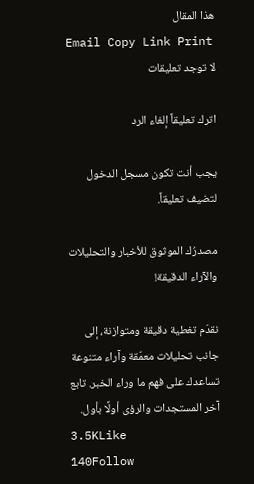هذا المقال
Email Copy Link Print
لا توجد تعليقات

اترك تعليقاً إلغاء الرد

يجب أنت تكون مسجل الدخول لتضيف تعليقاً.

مصدرُك الموثوق للأخبار والتحليلات والآراء الدقيقة!

نقدّم تغطية دقيقة ومتوازنة، إلى جانب تحليلات معمّقة وآراء متنوعة تساعدك على فهم ما وراء الخبر. تابع آخر المستجدات والرؤى أولًا بأول.
3.5KLike
140Follow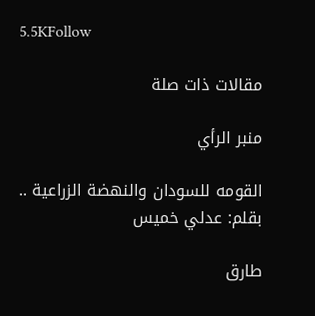5.5KFollow

مقالات ذات صلة

منبر الرأي

القومه للسودان والنهضة الزراعية .. بقلم: عدلي خميس

طارق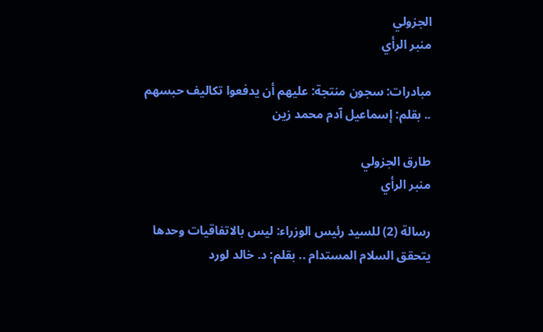الجزولي
منبر الرأي

مبادرات: سجون منتجة: عليهم أن يدفعوا تكاليف حبسهم .. بقلم: إسماعيل آدم محمد زين

طارق الجزولي
منبر الرأي

رسالة (2) للسيد رئيس الوزراء: ليس بالاتفاقيات وحدها يتحقق السلام المستدام .. بقلم: د. خالد لورد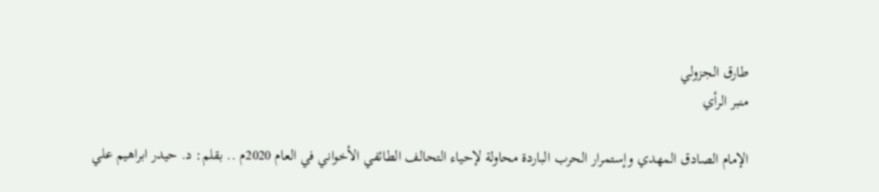طارق الجزولي
منبر الرأي

الإمام الصادق المهدي وإستمرار الحرب الباردة محاولة لإحياء التحالف الطائفي الأخواني في العام 2020م .. بقلم: د. حيدر ابراهيم علي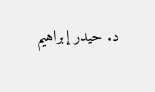د. حيدر إبراهيم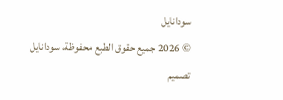سودانايل
© 2026 جميع حقوق الطبع محفوظة، سودانايل
تصميم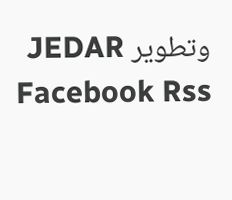وتطوير JEDAR
Facebook Rss